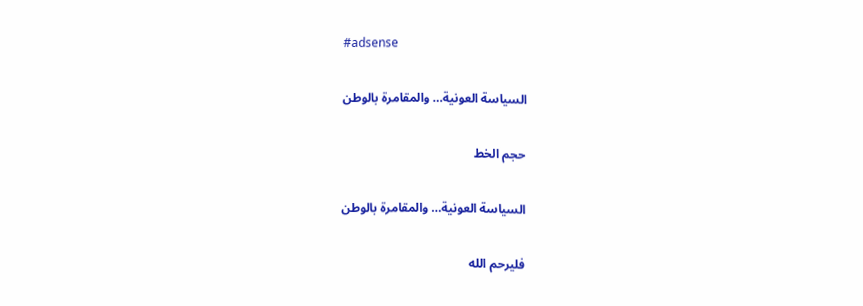#adsense

السياسة العونية… والمقامرة بالوطن

حجم الخط

السياسة العونية… والمقامرة بالوطن

فليرحم الله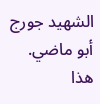الشهيد جورج أبو ماضي. هذا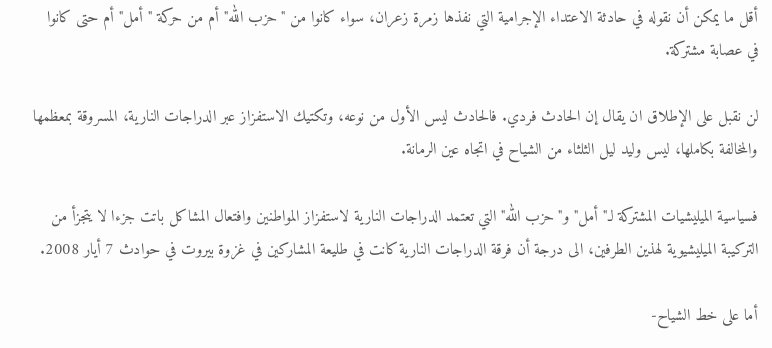أقل ما يمكن أن نقوله في حادثة الاعتداء الإجرامية التي نفذها زمرة زعران، سواء كانوا من "حزب الله" أم من حركة "أمل" أم حتى كانوا في عصابة مشتركة.

لن نقبل على الإطلاق ان يقال إن الحادث فردي. فالحادث ليس الأول من نوعه، وتكتيك الاستفزاز عبر الدراجات النارية، المسروقة بمعظمها والمخالفة بكاملها، ليس وليد ليل الثلثاء من الشياح في اتجاه عين الرمانة.

فسياسية الميليشيات المشتركة لـ"أمل" و"حزب الله" التي تعتمد الدراجات النارية لاستفزاز المواطنين وافتعال المشاكل باتت جزءا لا يتجزأ من التركيبة الميليشيوية لهذين الطرفين، الى درجة أن فرقة الدراجات النارية كانت في طليعة المشاركين في غزوة بيروت في حوادث 7 أيار 2008.

أما على خط الشياح-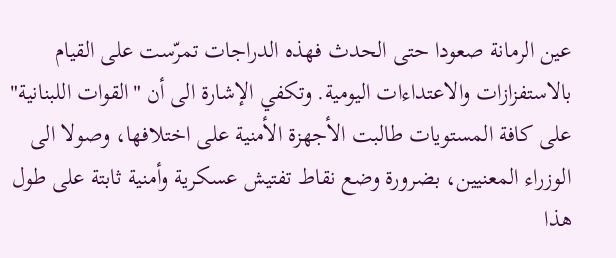عين الرمانة صعودا حتى الحدث فهذه الدراجات تمرّست على القيام بالاستفزازات والاعتداءات اليومية. وتكفي الإشارة الى أن "القوات اللبنانية" على كافة المستويات طالبت الأجهزة الأمنية على اختلافها، وصولا الى الوزراء المعنيين، بضرورة وضع نقاط تفتيش عسكرية وأمنية ثابتة على طول هذا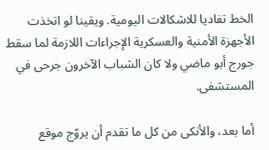الخط تفاديا للاشكالات اليومية. ويقينا لو اتخذت الأجهزة الأمنية والعسكرية الإجراءات اللازمة لما سقط جورج أبو ماضي ولا كان الشباب الآخرون جرحى في المستشفى.

أما بعد، والأنكى من كل ما تقدم أن يروّج موقع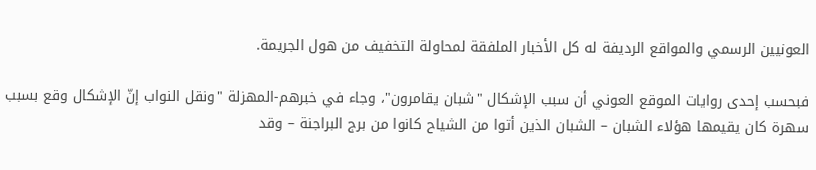العونيين الرسمي والمواقع الرديفة له كل الأخبار الملفقة لمحاولة التخفيف من هول الجريمة.

فبحسب إحدى روايات الموقع العوني أن سبب الإشكال "شبان يقامرون"، وجاء في خبرهم-المهزلة "ونقل النواب إنّ الإشكال وقع بسبب سهرة كان يقيمها هؤلاء الشبان – الشبان الذين أتوا من الشياح كانوا من برج البراجنة – وقد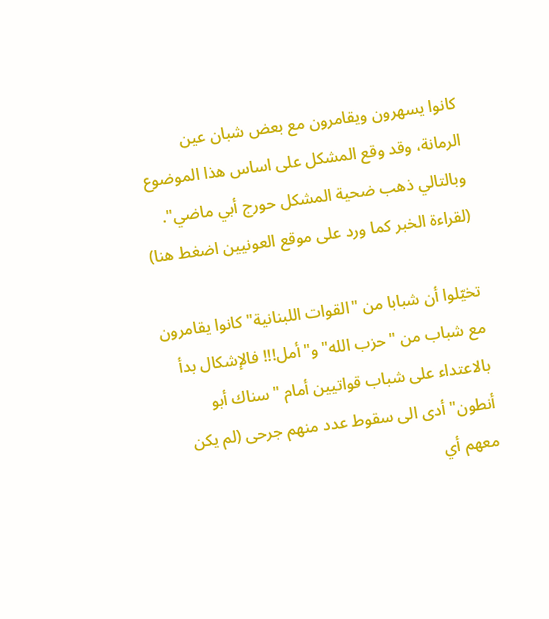كانوا يسهرون ويقامرون مع بعض شبان عين الرمانة، وقد وقع المشكل على اساس هذا الموضوع وبالتالي ذهب ضحية المشكل حورج أبي ماضي". (لقراءة الخبر كما ورد على موقع العونيين اضغط هنا)

تخيّلوا أن شبابا من "القوات اللبنانية" كانوا يقامرون مع شباب من "حزب الله" و"أمل!!! فالإشكال بدأ بالاعتداء على شباب قواتيين أمام "سناك أبو أنطون" أدى الى سقوط عدد منهم جرحى (لم يكن معهم أي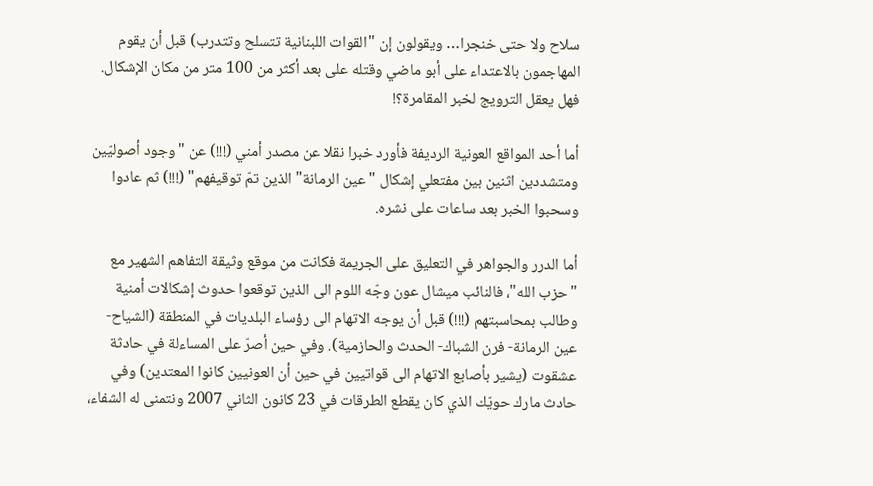سلاح ولا حتى خنجرا… ويقولون إن "القوات اللبنانية تتسلح وتتدرب) قبل أن يقوم المهاجمون بالاعتداء على أبو ماضي وقتله على بعد أكثر من 100 متر من مكان الإشكال. فهل يعقل الترويج لخبر المقامرة؟!

أما أحد المواقع العونية الرديفة فأورد خبرا نقلا عن مصدر أمني (!!!) عن "وجود أصوليّين ومتشددين اثنين بين مفتعلي إشكال "عين الرمانة" الذين تمّ توقيفهم" (!!!) ثم عادوا وسحبوا الخبر بعد ساعات على نشره.

أما الدرر والجواهر في التعليق على الجريمة فكانت من موقع وثيقة التفاهم الشهير مع "حزب الله"، فالنائب ميشال عون وجّه اللوم الى الذين توقعوا حدوث إشكالات أمنية وطالب بمحاسبتهم (!!!) قبل أن يوجه الاتهام الى رؤساء البلديات في المنطقة (الشياح- عين الرمانة- فرن الشباك- الحدث والحازمية). وفي حين أصرّ على المساءلة في حادثة عشقوت (يشير بأصابع الاتهام الى قواتيين في حين أن العونيين كانوا المعتدين) وفي حادث مارك حويّك الذي كان يقطع الطرقات في 23 كانون الثاني 2007 ونتمنى له الشفاء،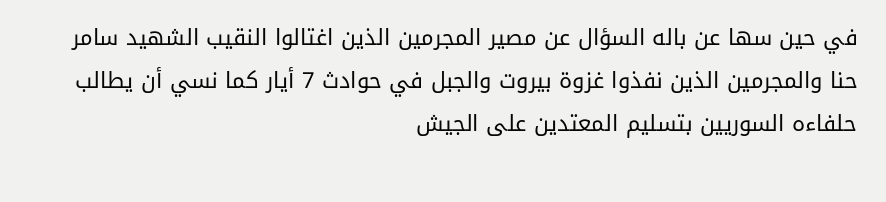في حين سها عن باله السؤال عن مصير المجرمين الذين اغتالوا النقيب الشهيد سامر حنا والمجرمين الذين نفذوا غزوة بيروت والجبل في حوادث 7 أيار كما نسي أن يطالب حلفاءه السوريين بتسليم المعتدين على الجيش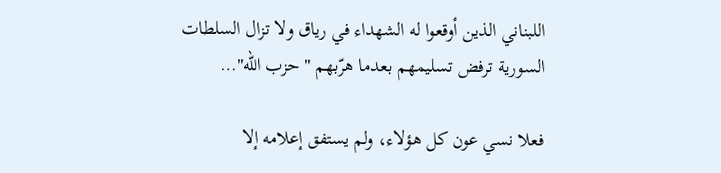اللبناني الذين أوقعوا له الشهداء في رياق ولا تزال السلطات السورية ترفض تسليمهم بعدما هرّبهم "حزب الله"…

فعلا نسي عون كل هؤلاء، ولم يستفق إعلامه إلا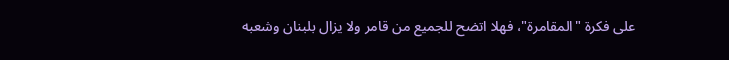على فكرة "المقامرة"، فهلا اتضح للجميع من قامر ولا يزال بلبنان وشعبه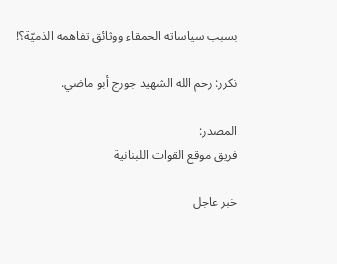بسبب سياساته الحمقاء ووثائق تفاهمه الذميّة؟!

نكرر: رحم الله الشهيد جورج أبو ماضي.

المصدر:
فريق موقع القوات اللبنانية

خبر عاجل